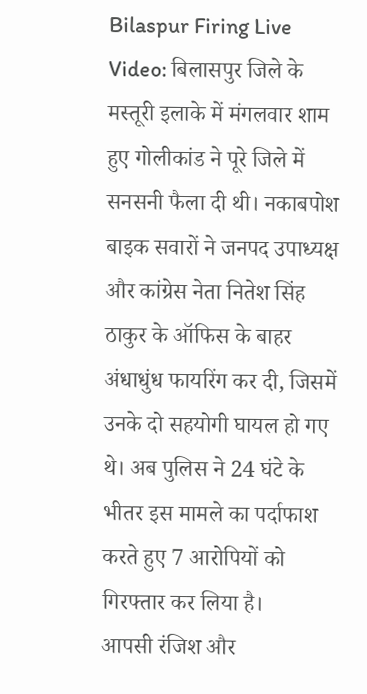Bilaspur Firing Live Video: बिलासपुर जिले के मस्तूरी इलाके में मंगलवार शाम हुए गोलीकांड ने पूरे जिले में सनसनी फैला दी थी। नकाबपोश बाइक सवारों ने जनपद उपाध्यक्ष और कांग्रेस नेता नितेश सिंह ठाकुर के ऑफिस के बाहर अंधाधुंध फायरिंग कर दी, जिसमें उनके दो सहयोगी घायल हो गए थे। अब पुलिस ने 24 घंटे के भीतर इस मामले का पर्दाफाश करते हुए 7 आरोपियों को गिरफ्तार कर लिया है।
आपसी रंजिश और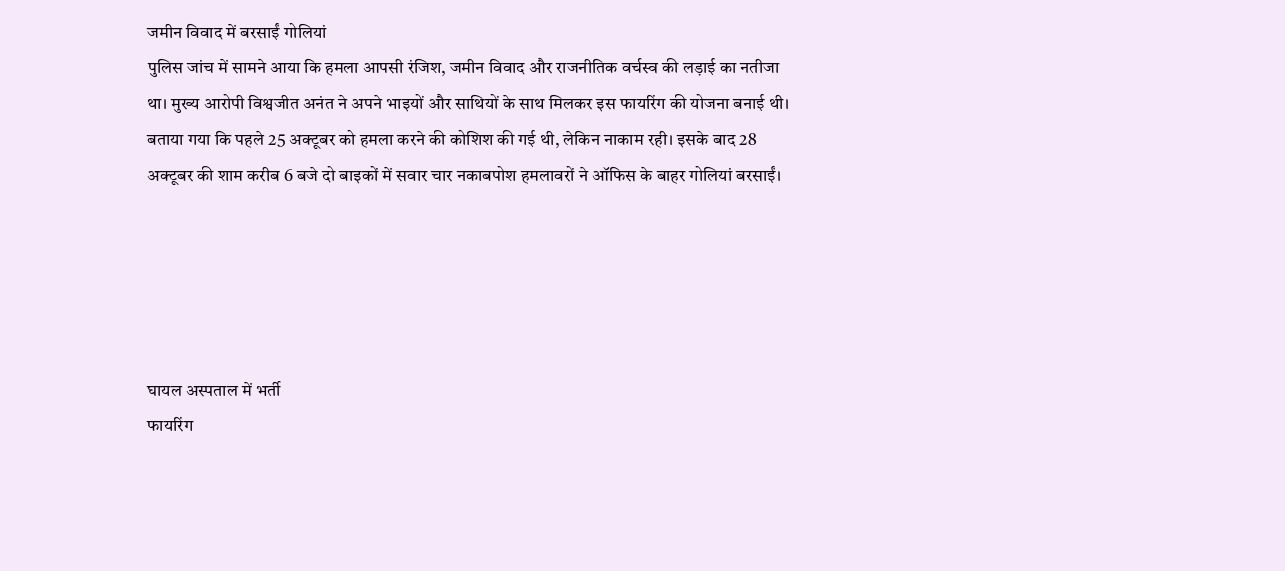जमीन विवाद में बरसाईं गोलियां
पुलिस जांच में सामने आया कि हमला आपसी रंजिश, जमीन विवाद और राजनीतिक वर्चस्व की लड़ाई का नतीजा था। मुख्य आरोपी विश्वजीत अनंत ने अपने भाइयों और साथियों के साथ मिलकर इस फायरिंग की योजना बनाई थी। बताया गया कि पहले 25 अक्टूबर को हमला करने की कोशिश की गई थी, लेकिन नाकाम रही। इसके बाद 28 अक्टूबर की शाम करीब 6 बजे दो बाइकों में सवार चार नकाबपोश हमलावरों ने ऑफिस के बाहर गोलियां बरसाईं।





घायल अस्पताल में भर्ती
फायरिंग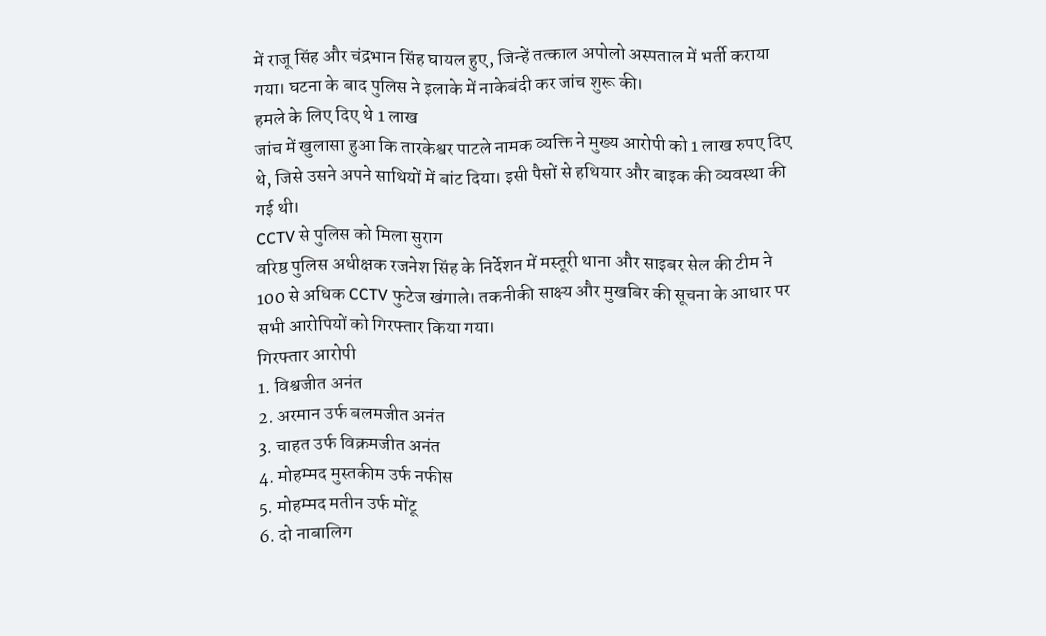में राजू सिंह और चंद्रभान सिंह घायल हुए, जिन्हें तत्काल अपोलो अस्पताल में भर्ती कराया गया। घटना के बाद पुलिस ने इलाके में नाकेबंदी कर जांच शुरू की।
हमले के लिए दिए थे 1 लाख
जांच में खुलासा हुआ कि तारकेश्वर पाटले नामक व्यक्ति ने मुख्य आरोपी को 1 लाख रुपए दिए थे, जिसे उसने अपने साथियों में बांट दिया। इसी पैसों से हथियार और बाइक की व्यवस्था की गई थी।
CCTV से पुलिस को मिला सुराग
वरिष्ठ पुलिस अधीक्षक रजनेश सिंह के निर्देशन में मस्तूरी थाना और साइबर सेल की टीम ने 100 से अधिक CCTV फुटेज खंगाले। तकनीकी साक्ष्य और मुखबिर की सूचना के आधार पर सभी आरोपियों को गिरफ्तार किया गया।
गिरफ्तार आरोपी
1. विश्वजीत अनंत
2. अरमान उर्फ बलमजीत अनंत
3. चाहत उर्फ विक्रमजीत अनंत
4. मोहम्मद मुस्तकीम उर्फ नफीस
5. मोहम्मद मतीन उर्फ मोंटू
6. दो नाबालिग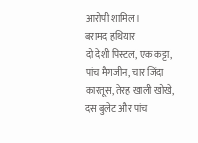आरोपी शामिल।
बरामद हथियार
दो देशी पिस्टल, एक कट्टा, पांच मैगजीन, चार जिंदा कारतूस, तेरह खाली खोखे, दस बुलेट और पांच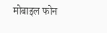मोबाइल फोन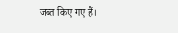जब्त किए गए हैं।